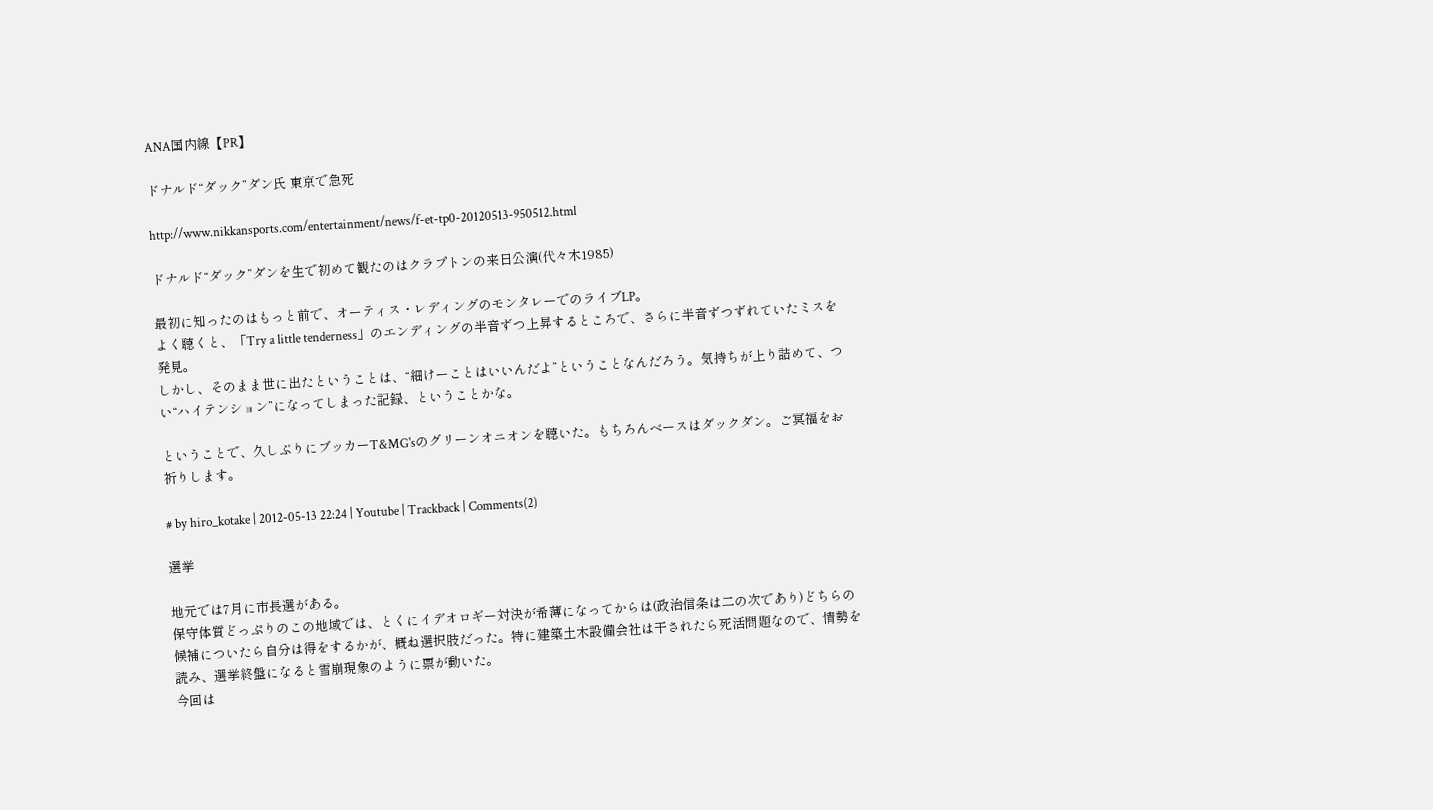ANA国内線【PR】

ドナルド“ダック”ダン氏 東京で急死

http://www.nikkansports.com/entertainment/news/f-et-tp0-20120513-950512.html

ドナルド“ダック”ダンを生で初めて観たのはクラプトンの来日公演(代々木1985)

最初に知ったのはもっと前で、オーティス・レディングのモンタレーでのライブLP。
よく聴くと、「Try a little tenderness」のエンディングの半音ずつ上昇するところで、さらに半音ずつずれていたミスを発見。
しかし、そのまま世に出たということは、“細けーことはいいんだよ”ということなんだろう。気持ちが上り詰めて、つい“ハイテンション”になってしまった記録、ということかな。

ということで、久しぶりにブッカーT&MG'sのグリーンオニオンを聴いた。もちろんベースはダックダン。ご冥福をお祈りします。

# by hiro_kotake | 2012-05-13 22:24 | Youtube | Trackback | Comments(2)

選挙

地元では7月に市長選がある。
保守体質どっぷりのこの地域では、とくにイデオロギー対決が希薄になってからは(政治信条は二の次であり)どちらの候補についたら自分は得をするかが、概ね選択肢だった。特に建築土木設備会社は干されたら死活問題なので、情勢を読み、選挙終盤になると雪崩現象のように票が動いた。
今回は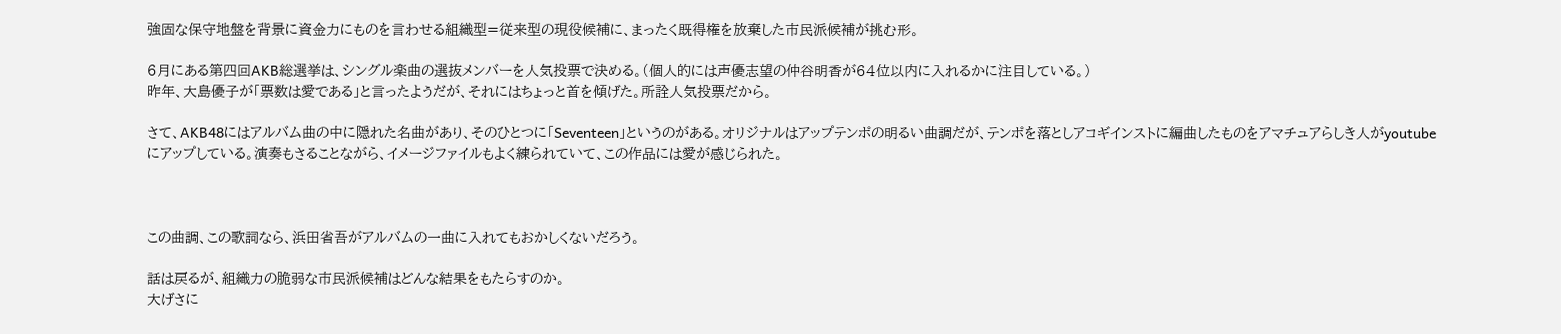強固な保守地盤を背景に資金力にものを言わせる組織型=従来型の現役候補に、まったく既得権を放棄した市民派候補が挑む形。

6月にある第四回AKB総選挙は、シングル楽曲の選抜メンバーを人気投票で決める。(個人的には声優志望の仲谷明香が64位以内に入れるかに注目している。)
昨年、大島優子が「票数は愛である」と言ったようだが、それにはちょっと首を傾げた。所詮人気投票だから。

さて、AKB48にはアルバム曲の中に隠れた名曲があり、そのひとつに「Seventeen」というのがある。オリジナルはアップテンポの明るい曲調だが、テンポを落としアコギインストに編曲したものをアマチュアらしき人がyoutubeにアップしている。演奏もさることながら、イメージファイルもよく練られていて、この作品には愛が感じられた。



この曲調、この歌詞なら、浜田省吾がアルバムの一曲に入れてもおかしくないだろう。

話は戻るが、組織力の脆弱な市民派候補はどんな結果をもたらすのか。
大げさに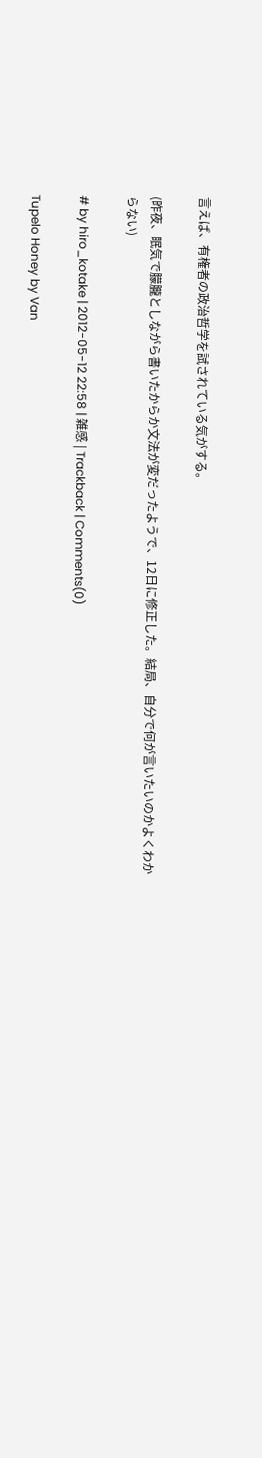言えば、有権者の政治哲学を試されている気がする。

(昨夜、眠気で朦朧としながら書いたからか文法が変だったようで、12日に修正した。結局、自分で何が言いたいのかよくわからない)

# by hiro_kotake | 2012-05-12 22:58 | 雑感 | Trackback | Comments(0)

Tupelo Honey by Van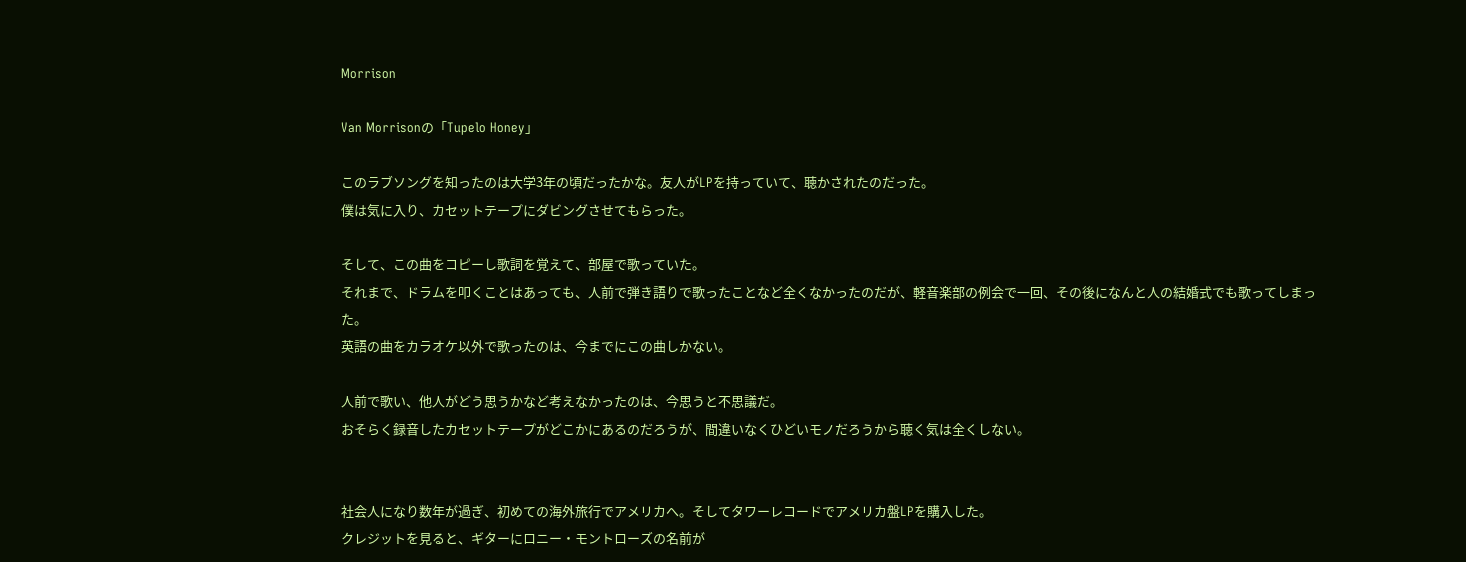Morrison

Van Morrisonの「Tupelo Honey」

このラブソングを知ったのは大学3年の頃だったかな。友人がLPを持っていて、聴かされたのだった。
僕は気に入り、カセットテープにダビングさせてもらった。

そして、この曲をコピーし歌詞を覚えて、部屋で歌っていた。
それまで、ドラムを叩くことはあっても、人前で弾き語りで歌ったことなど全くなかったのだが、軽音楽部の例会で一回、その後になんと人の結婚式でも歌ってしまった。
英語の曲をカラオケ以外で歌ったのは、今までにこの曲しかない。

人前で歌い、他人がどう思うかなど考えなかったのは、今思うと不思議だ。
おそらく録音したカセットテープがどこかにあるのだろうが、間違いなくひどいモノだろうから聴く気は全くしない。


社会人になり数年が過ぎ、初めての海外旅行でアメリカへ。そしてタワーレコードでアメリカ盤LPを購入した。
クレジットを見ると、ギターにロニー・モントローズの名前が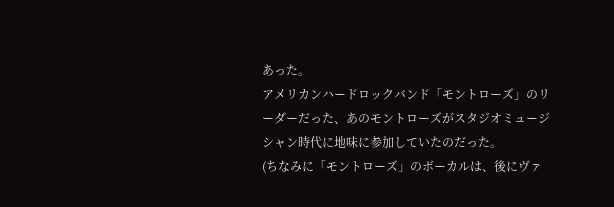あった。
アメリカンハードロックバンド「モントローズ」のリーダーだった、あのモントローズがスタジオミュージシャン時代に地味に参加していたのだった。
(ちなみに「モントローズ」のボーカルは、後にヴァ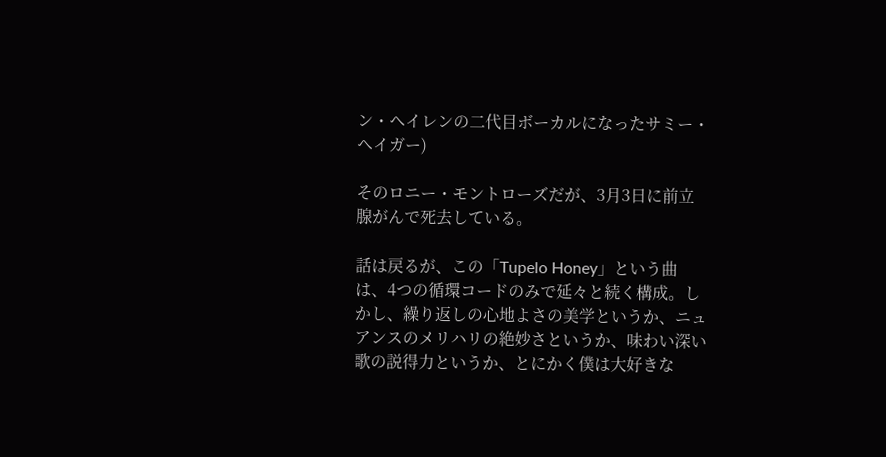ン・ヘイレンの二代目ボーカルになったサミー・ヘイガー)

そのロニー・モントローズだが、3月3日に前立腺がんで死去している。

話は戻るが、この「Tupelo Honey」という曲は、4つの循環コードのみで延々と続く構成。しかし、繰り返しの心地よさの美学というか、ニュアンスのメリハリの絶妙さというか、味わい深い歌の説得力というか、とにかく僕は大好きな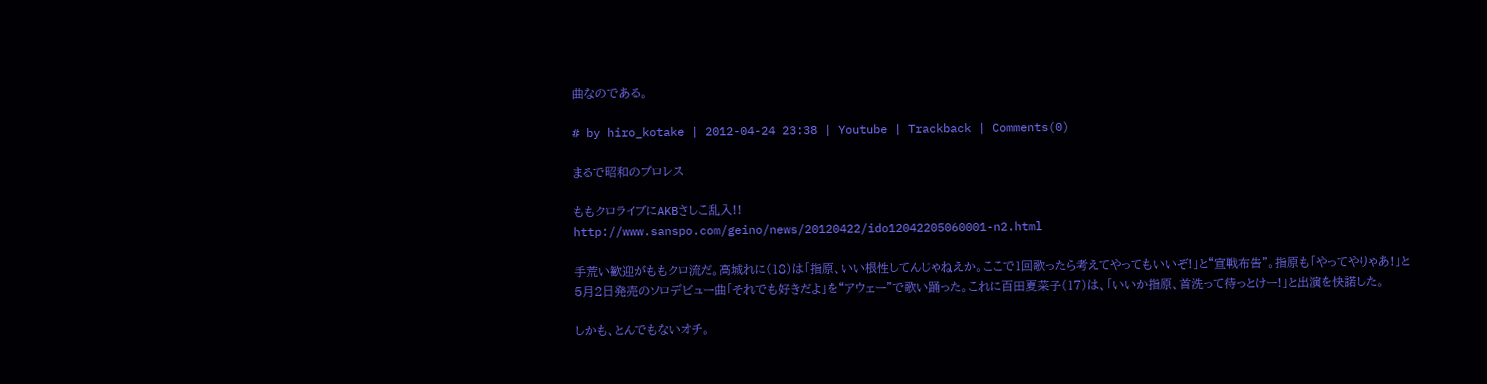曲なのである。

# by hiro_kotake | 2012-04-24 23:38 | Youtube | Trackback | Comments(0)

まるで昭和のプロレス

ももクロライブにAKBさしこ乱入!!
http://www.sanspo.com/geino/news/20120422/ido12042205060001-n2.html

手荒い歓迎がももクロ流だ。高城れに(18)は「指原、いい根性してんじゃねえか。ここで1回歌ったら考えてやってもいいぞ!」と“宣戦布告”。指原も「やってやりゃあ!」と5月2日発売のソロデビュー曲「それでも好きだよ」を“アウェー”で歌い踊った。これに百田夏菜子(17)は、「いいか指原、首洗って待っとけー!」と出演を快諾した。

しかも、とんでもないオチ。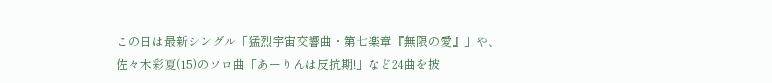この日は最新シングル「猛烈宇宙交響曲・第七楽章『無限の愛』」や、佐々木彩夏(15)のソロ曲「あーりんは反抗期!」など24曲を披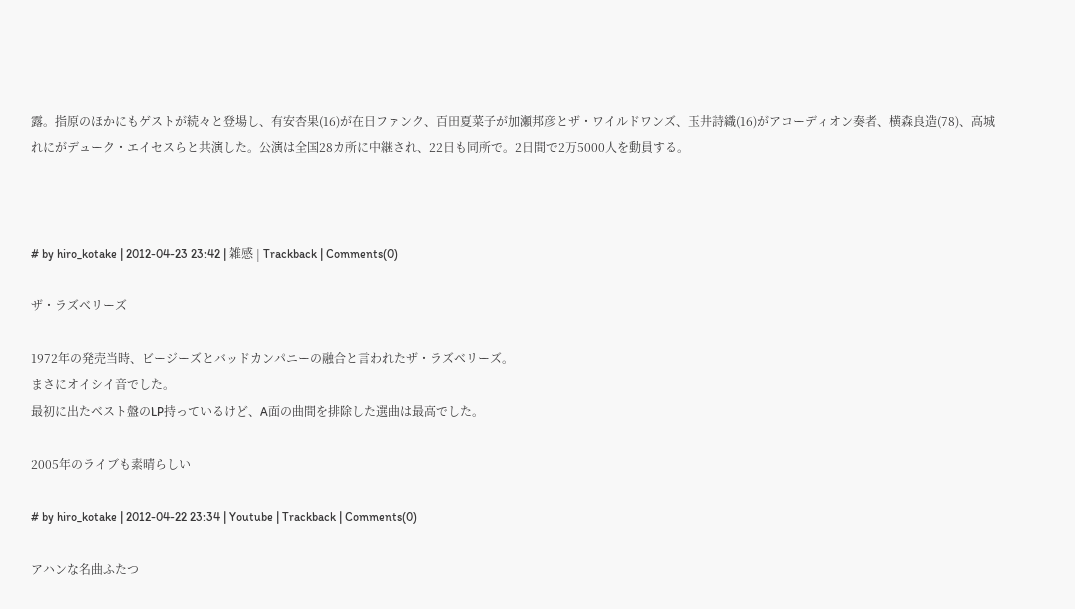露。指原のほかにもゲストが続々と登場し、有安杏果(16)が在日ファンク、百田夏菜子が加瀬邦彦とザ・ワイルドワンズ、玉井詩織(16)がアコーディオン奏者、横森良造(78)、高城れにがデューク・エイセスらと共演した。公演は全国28カ所に中継され、22日も同所で。2日間で2万5000人を動員する。



# by hiro_kotake | 2012-04-23 23:42 | 雑感 | Trackback | Comments(0)

ザ・ラズベリーズ

1972年の発売当時、ビージーズとバッドカンパニーの融合と言われたザ・ラズベリーズ。
まさにオイシイ音でした。
最初に出たベスト盤のLP持っているけど、A面の曲間を排除した選曲は最高でした。

2005年のライブも素晴らしい

# by hiro_kotake | 2012-04-22 23:34 | Youtube | Trackback | Comments(0)

アハンな名曲ふたつ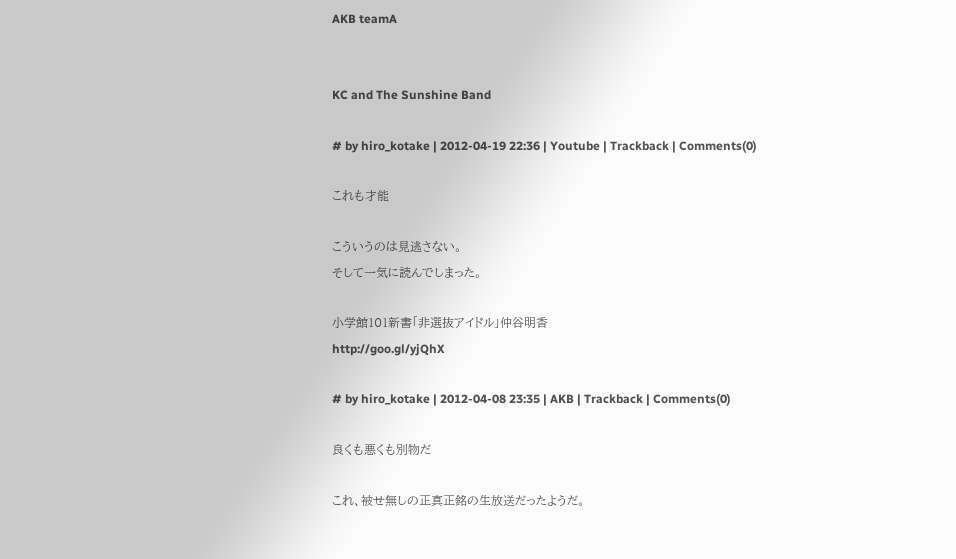AKB teamA


KC and The Sunshine Band

# by hiro_kotake | 2012-04-19 22:36 | Youtube | Trackback | Comments(0)

これも才能

こういうのは見逃さない。
そして一気に読んでしまった。

小学館101新書「非選抜アイドル」仲谷明香
http://goo.gl/yjQhX

# by hiro_kotake | 2012-04-08 23:35 | AKB | Trackback | Comments(0)

良くも悪くも別物だ

これ、被せ無しの正真正銘の生放送だったようだ。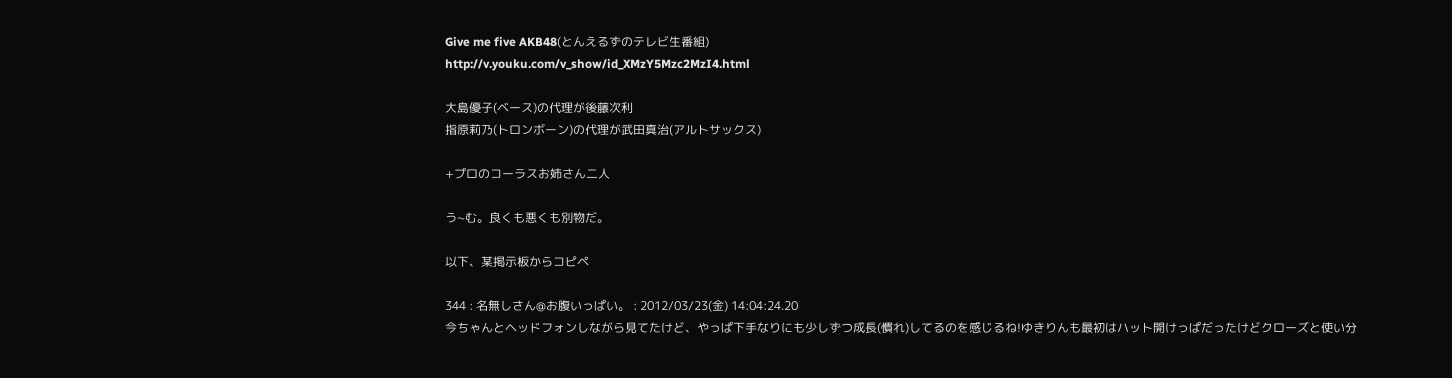Give me five AKB48(とんえるずのテレビ生番組)
http://v.youku.com/v_show/id_XMzY5Mzc2MzI4.html

大島優子(ベース)の代理が後藤次利
指原莉乃(トロンボーン)の代理が武田真治(アルトサックス)

+プロのコーラスお姉さん二人

う~む。良くも悪くも別物だ。

以下、某掲示板からコピペ

344 : 名無しさん@お腹いっぱい。 : 2012/03/23(金) 14:04:24.20
今ちゃんとヘッドフォンしながら見てたけど、やっぱ下手なりにも少しずつ成長(慣れ)してるのを感じるね!ゆきりんも最初はハット開けっぱだったけどクローズと使い分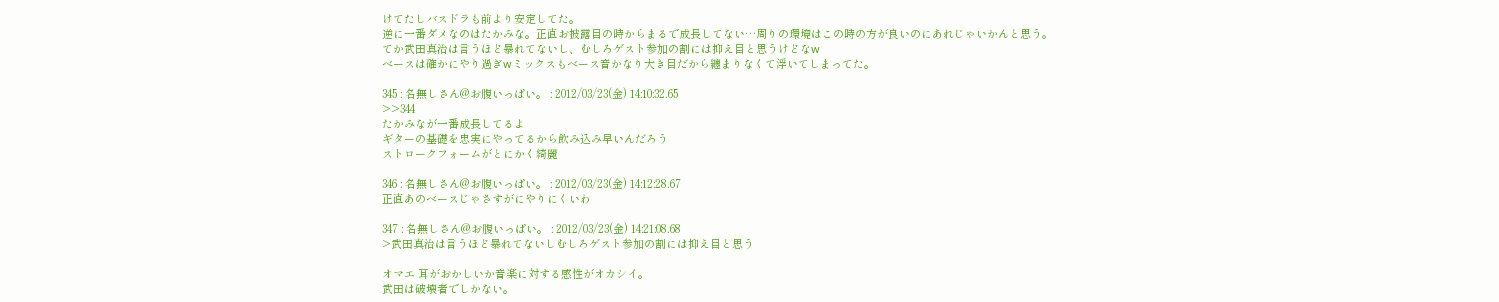けてたしバスドラも前より安定してた。
逆に一番ダメなのはたかみな。正直お披露目の時からまるで成長してない…周りの環境はこの時の方が良いのにあれじゃいかんと思う。
てか武田真治は言うほど暴れてないし、むしろゲスト参加の割には抑え目と思うけどなw
ベースは確かにやり過ぎwミックスもベース音かなり大き目だから纏まりなくて浮いてしまってた。

345 : 名無しさん@お腹いっぱい。 : 2012/03/23(金) 14:10:32.65
>>344
たかみなが一番成長してるよ
ギターの基礎を忠実にやってるから飲み込み早いんだろう
ストロークフォームがとにかく綺麗

346 : 名無しさん@お腹いっぱい。 : 2012/03/23(金) 14:12:28.67
正直あのベースじゃさすがにやりにくいわ

347 : 名無しさん@お腹いっぱい。 : 2012/03/23(金) 14:21:08.68
>武田真治は言うほど暴れてないしむしろゲスト参加の割には抑え目と思う

オマエ 耳がおかしいか音楽に対する感性がオカシイ。
武田は破壊者でしかない。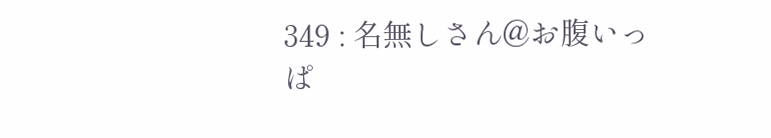349 : 名無しさん@お腹いっぱ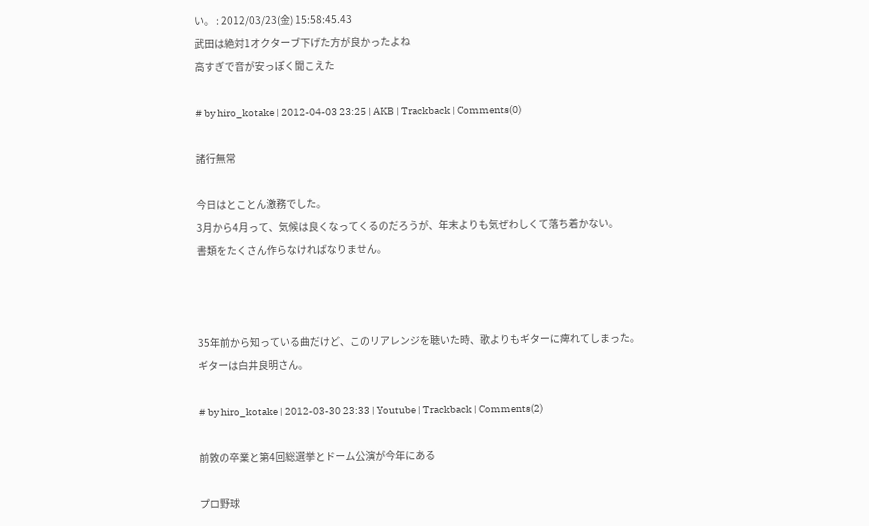い。 : 2012/03/23(金) 15:58:45.43
武田は絶対1オクターブ下げた方が良かったよね
高すぎで音が安っぽく聞こえた

# by hiro_kotake | 2012-04-03 23:25 | AKB | Trackback | Comments(0)

諸行無常

今日はとことん激務でした。
3月から4月って、気候は良くなってくるのだろうが、年末よりも気ぜわしくて落ち着かない。
書類をたくさん作らなければなりません。



35年前から知っている曲だけど、このリアレンジを聴いた時、歌よりもギターに痺れてしまった。
ギターは白井良明さん。

# by hiro_kotake | 2012-03-30 23:33 | Youtube | Trackback | Comments(2)

前敦の卒業と第4回総選挙とドーム公演が今年にある

プロ野球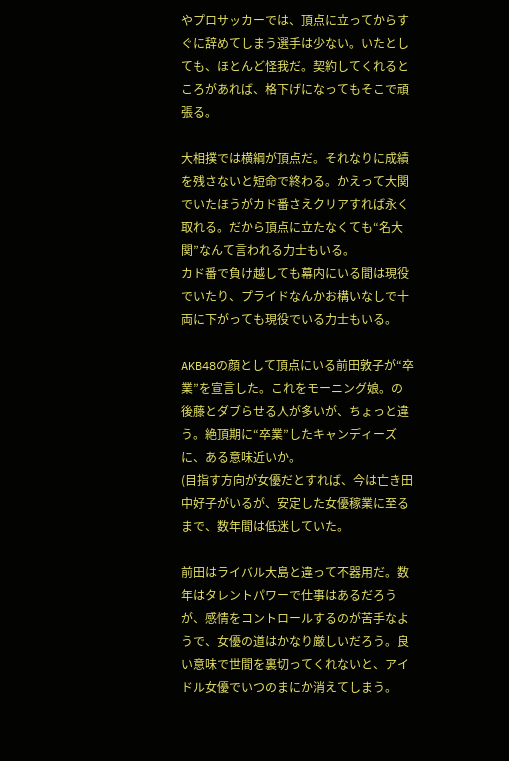やプロサッカーでは、頂点に立ってからすぐに辞めてしまう選手は少ない。いたとしても、ほとんど怪我だ。契約してくれるところがあれば、格下げになってもそこで頑張る。

大相撲では横綱が頂点だ。それなりに成績を残さないと短命で終わる。かえって大関でいたほうがカド番さえクリアすれば永く取れる。だから頂点に立たなくても“名大関”なんて言われる力士もいる。
カド番で負け越しても幕内にいる間は現役でいたり、プライドなんかお構いなしで十両に下がっても現役でいる力士もいる。

AKB48の顔として頂点にいる前田敦子が“卒業”を宣言した。これをモーニング娘。の後藤とダブらせる人が多いが、ちょっと違う。絶頂期に“卒業”したキャンディーズに、ある意味近いか。
(目指す方向が女優だとすれば、今は亡き田中好子がいるが、安定した女優稼業に至るまで、数年間は低迷していた。

前田はライバル大島と違って不器用だ。数年はタレントパワーで仕事はあるだろうが、感情をコントロールするのが苦手なようで、女優の道はかなり厳しいだろう。良い意味で世間を裏切ってくれないと、アイドル女優でいつのまにか消えてしまう。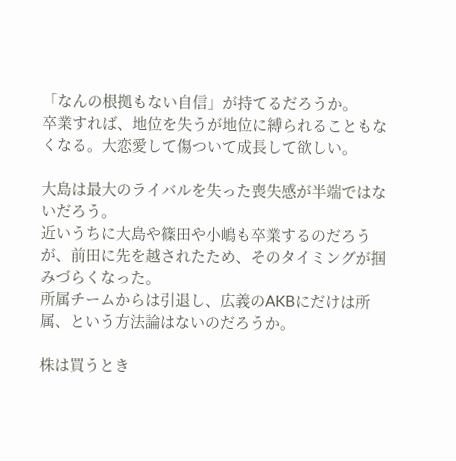「なんの根拠もない自信」が持てるだろうか。
卒業すれば、地位を失うが地位に縛られることもなくなる。大恋愛して傷ついて成長して欲しい。

大島は最大のライバルを失った喪失感が半端ではないだろう。
近いうちに大島や篠田や小嶋も卒業するのだろうが、前田に先を越されたため、そのタイミングが掴みづらくなった。
所属チームからは引退し、広義のAKBにだけは所属、という方法論はないのだろうか。

株は買うとき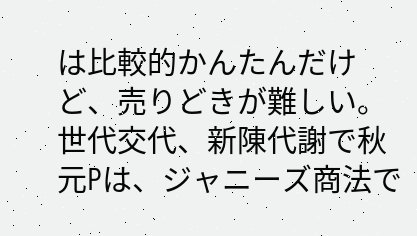は比較的かんたんだけど、売りどきが難しい。
世代交代、新陳代謝で秋元Pは、ジャニーズ商法で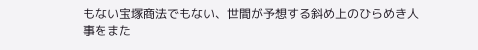もない宝塚商法でもない、世間が予想する斜め上のひらめき人事をまた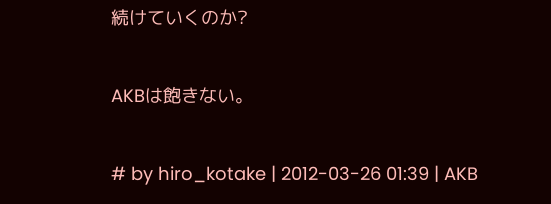続けていくのか?

AKBは飽きない。

# by hiro_kotake | 2012-03-26 01:39 | AKB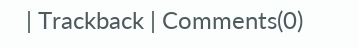| Trackback | Comments(0)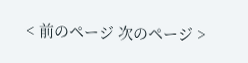< 前のページ 次のページ >